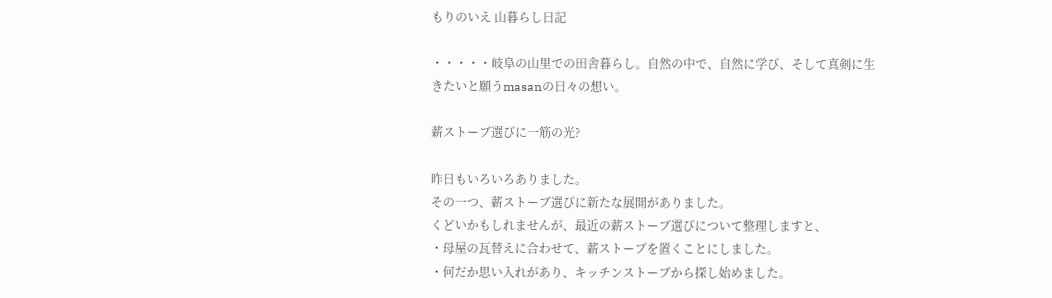もりのいえ 山暮らし日記

・・・・・岐阜の山里での田舎暮らし。自然の中で、自然に学び、そして真剣に生きたいと願うmasanの日々の想い。

薪ストーブ選びに一筋の光?

昨日もいろいろありました。
その一つ、薪ストーブ選びに新たな展開がありました。
くどいかもしれませんが、最近の薪ストーブ選びについて整理しますと、
・母屋の瓦替えに合わせて、薪ストーブを置くことにしました。
・何だか思い入れがあり、キッチンストーブから探し始めました。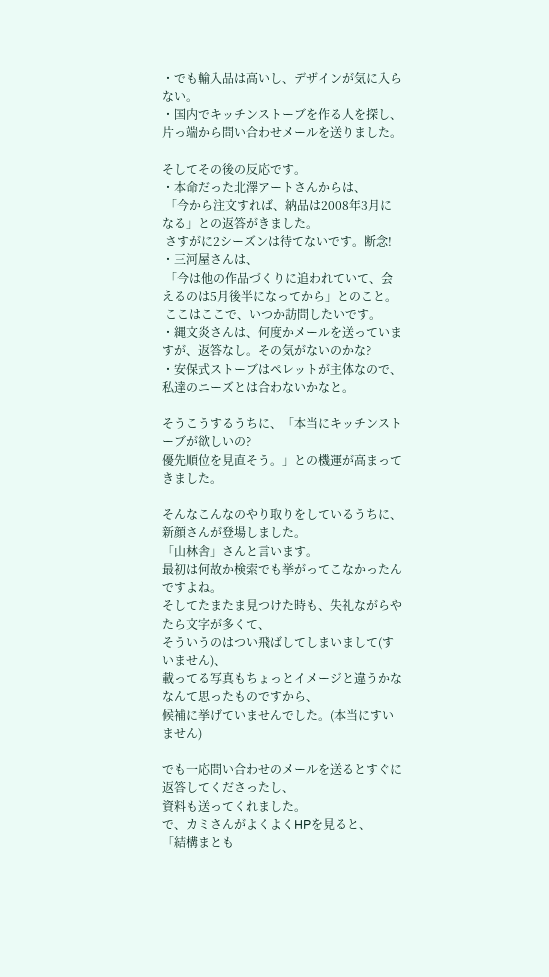・でも輸入品は高いし、デザインが気に入らない。
・国内でキッチンストーブを作る人を探し、片っ端から問い合わせメールを送りました。

そしてその後の反応です。
・本命だった北澤アートさんからは、
 「今から注文すれば、納品は2008年3月になる」との返答がきました。
 さすがに2シーズンは待てないです。断念!
・三河屋さんは、
 「今は他の作品づくりに追われていて、会えるのは5月後半になってから」とのこと。
 ここはここで、いつか訪問したいです。
・縄文炎さんは、何度かメールを送っていますが、返答なし。その気がないのかな?
・安保式ストーブはペレットが主体なので、私達のニーズとは合わないかなと。

そうこうするうちに、「本当にキッチンストーブが欲しいの?
優先順位を見直そう。」との機運が高まってきました。

そんなこんなのやり取りをしているうちに、新顔さんが登場しました。
「山林舎」さんと言います。
最初は何故か検索でも挙がってこなかったんですよね。
そしてたまたま見つけた時も、失礼ながらやたら文字が多くて、
そういうのはつい飛ばしてしまいまして(すいません)、
載ってる写真もちょっとイメージと違うかななんて思ったものですから、
候補に挙げていませんでした。(本当にすいません)

でも一応問い合わせのメールを送るとすぐに返答してくださったし、
資料も送ってくれました。
で、カミさんがよくよくHPを見ると、
「結構まとも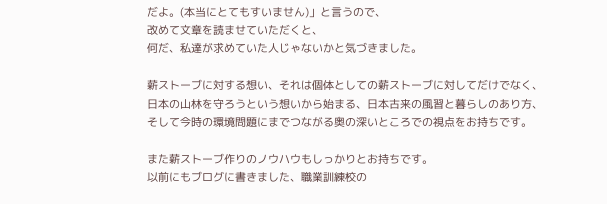だよ。(本当にとてもすいません)」と言うので、
改めて文章を読ませていただくと、
何だ、私達が求めていた人じゃないかと気づきました。

薪ストーブに対する想い、それは個体としての薪ストーブに対してだけでなく、
日本の山林を守ろうという想いから始まる、日本古来の風習と暮らしのあり方、
そして今時の環境問題にまでつながる奥の深いところでの視点をお持ちです。

また薪ストーブ作りのノウハウもしっかりとお持ちです。
以前にもブログに書きました、職業訓練校の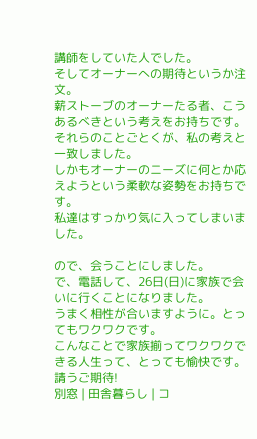講師をしていた人でした。
そしてオーナーへの期待というか注文。
薪ストーブのオーナーたる者、こうあるべきという考えをお持ちです。
それらのことごとくが、私の考えと一致しました。
しかもオーナーのニーズに何とか応えようという柔軟な姿勢をお持ちです。
私達はすっかり気に入ってしまいました。

ので、会うことにしました。
で、電話して、26日(日)に家族で会いに行くことになりました。
うまく相性が合いますように。とってもワクワクです。
こんなことで家族揃ってワクワクできる人生って、とっても愉快です。
請うご期待!
別窓 | 田舎暮らし | コ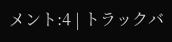メント:4 | トラックバ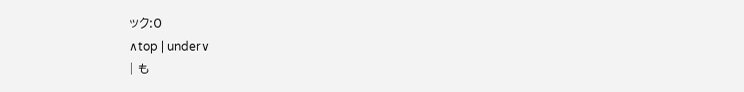ック:0
∧top | under∨
| も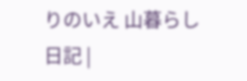りのいえ 山暮らし日記 |